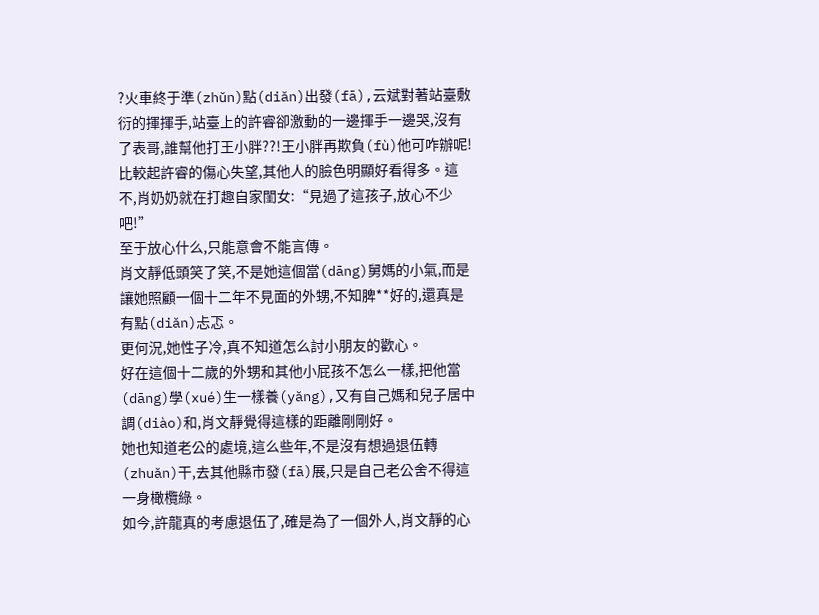?火車終于準(zhǔn)點(diǎn)出發(fā),云斌對著站臺敷衍的揮揮手,站臺上的許睿卻激動的一邊揮手一邊哭,沒有了表哥,誰幫他打王小胖??!王小胖再欺負(fù)他可咋辦呢!
比較起許睿的傷心失望,其他人的臉色明顯好看得多。這不,肖奶奶就在打趣自家閨女:“見過了這孩子,放心不少吧!”
至于放心什么,只能意會不能言傳。
肖文靜低頭笑了笑,不是她這個當(dāng)舅媽的小氣,而是讓她照顧一個十二年不見面的外甥,不知脾**好的,還真是有點(diǎn)忐忑。
更何況,她性子冷,真不知道怎么討小朋友的歡心。
好在這個十二歲的外甥和其他小屁孩不怎么一樣,把他當(dāng)學(xué)生一樣養(yǎng),又有自己媽和兒子居中調(diào)和,肖文靜覺得這樣的距離剛剛好。
她也知道老公的處境,這么些年,不是沒有想過退伍轉(zhuǎn)干,去其他縣市發(fā)展,只是自己老公舍不得這一身橄欖綠。
如今,許龍真的考慮退伍了,確是為了一個外人,肖文靜的心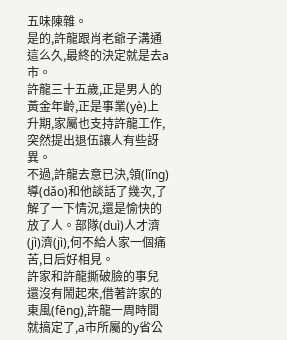五味陳雜。
是的,許龍跟肖老爺子溝通這么久,最終的決定就是去a市。
許龍三十五歲,正是男人的黃金年齡,正是事業(yè)上升期,家屬也支持許龍工作,突然提出退伍讓人有些訝異。
不過,許龍去意已決,領(lǐng)導(dǎo)和他談話了幾次,了解了一下情況,還是愉快的放了人。部隊(duì)人才濟(jì)濟(jì),何不給人家一個痛苦,日后好相見。
許家和許龍撕破臉的事兒還沒有鬧起來,借著許家的東風(fēng),許龍一周時間就搞定了,a市所屬的y省公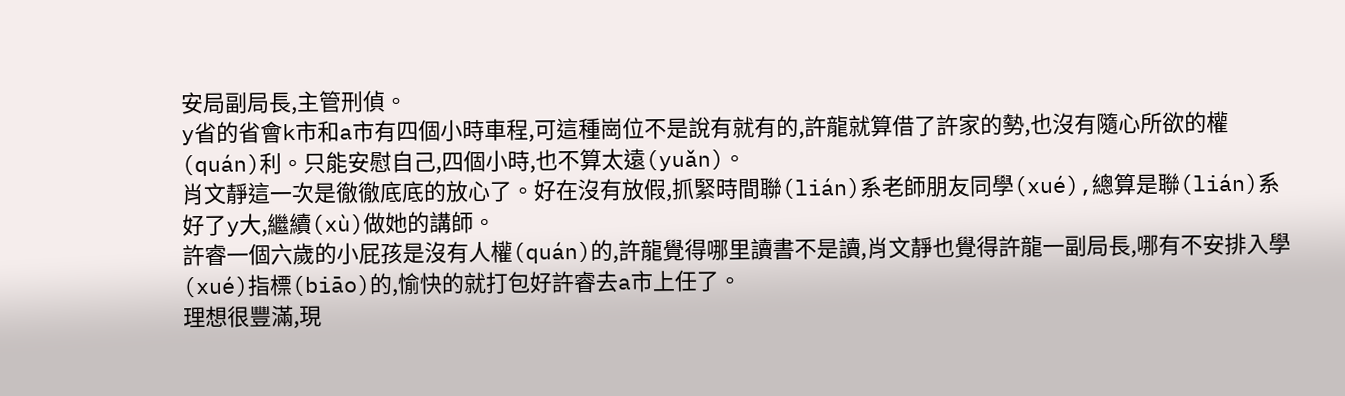安局副局長,主管刑偵。
y省的省會k市和a市有四個小時車程,可這種崗位不是說有就有的,許龍就算借了許家的勢,也沒有隨心所欲的權(quán)利。只能安慰自己,四個小時,也不算太遠(yuǎn)。
肖文靜這一次是徹徹底底的放心了。好在沒有放假,抓緊時間聯(lián)系老師朋友同學(xué),總算是聯(lián)系好了y大,繼續(xù)做她的講師。
許睿一個六歲的小屁孩是沒有人權(quán)的,許龍覺得哪里讀書不是讀,肖文靜也覺得許龍一副局長,哪有不安排入學(xué)指標(biāo)的,愉快的就打包好許睿去a市上任了。
理想很豐滿,現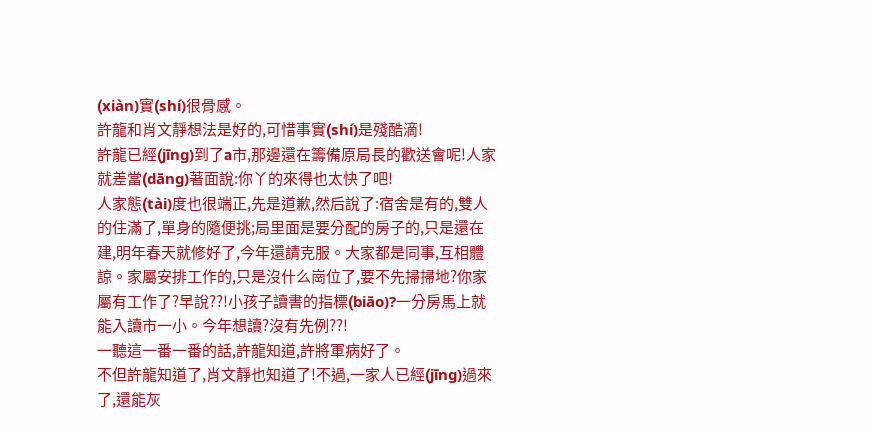(xiàn)實(shí)很骨感。
許龍和肖文靜想法是好的,可惜事實(shí)是殘酷滴!
許龍已經(jīng)到了a市,那邊還在籌備原局長的歡送會呢!人家就差當(dāng)著面說:你丫的來得也太快了吧!
人家態(tài)度也很端正,先是道歉,然后說了:宿舍是有的,雙人的住滿了,單身的隨便挑;局里面是要分配的房子的,只是還在建,明年春天就修好了,今年還請克服。大家都是同事,互相體諒。家屬安排工作的,只是沒什么崗位了,要不先掃掃地?你家屬有工作了?早說??!小孩子讀書的指標(biāo)?一分房馬上就能入讀市一小。今年想讀?沒有先例??!
一聽這一番一番的話,許龍知道,許將軍病好了。
不但許龍知道了,肖文靜也知道了!不過,一家人已經(jīng)過來了,還能灰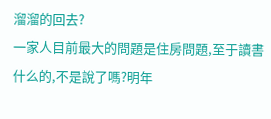溜溜的回去?
一家人目前最大的問題是住房問題,至于讀書什么的,不是說了嗎?明年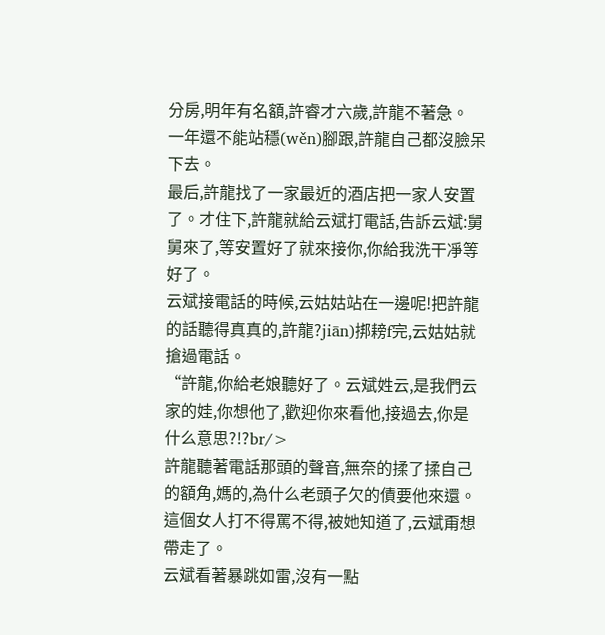分房,明年有名額,許睿才六歲,許龍不著急。
一年還不能站穩(wěn)腳跟,許龍自己都沒臉呆下去。
最后,許龍找了一家最近的酒店把一家人安置了。才住下,許龍就給云斌打電話,告訴云斌:舅舅來了,等安置好了就來接你,你給我洗干凈等好了。
云斌接電話的時候,云姑姑站在一邊呢!把許龍的話聽得真真的,許龍?jiān)挷耪f完,云姑姑就搶過電話。
“許龍,你給老娘聽好了。云斌姓云,是我們云家的娃,你想他了,歡迎你來看他,接過去,你是什么意思?!?br/>
許龍聽著電話那頭的聲音,無奈的揉了揉自己的額角,媽的,為什么老頭子欠的債要他來還。這個女人打不得罵不得,被她知道了,云斌甭想帶走了。
云斌看著暴跳如雷,沒有一點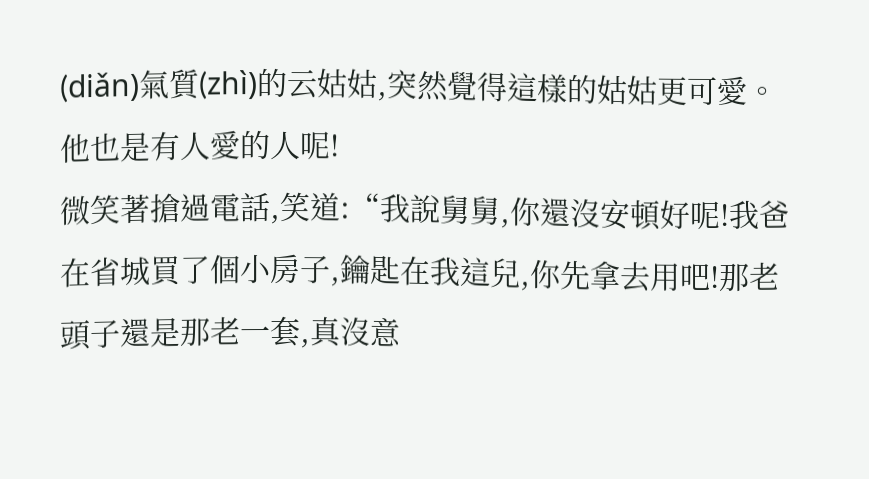(diǎn)氣質(zhì)的云姑姑,突然覺得這樣的姑姑更可愛。他也是有人愛的人呢!
微笑著搶過電話,笑道:“我說舅舅,你還沒安頓好呢!我爸在省城買了個小房子,鑰匙在我這兒,你先拿去用吧!那老頭子還是那老一套,真沒意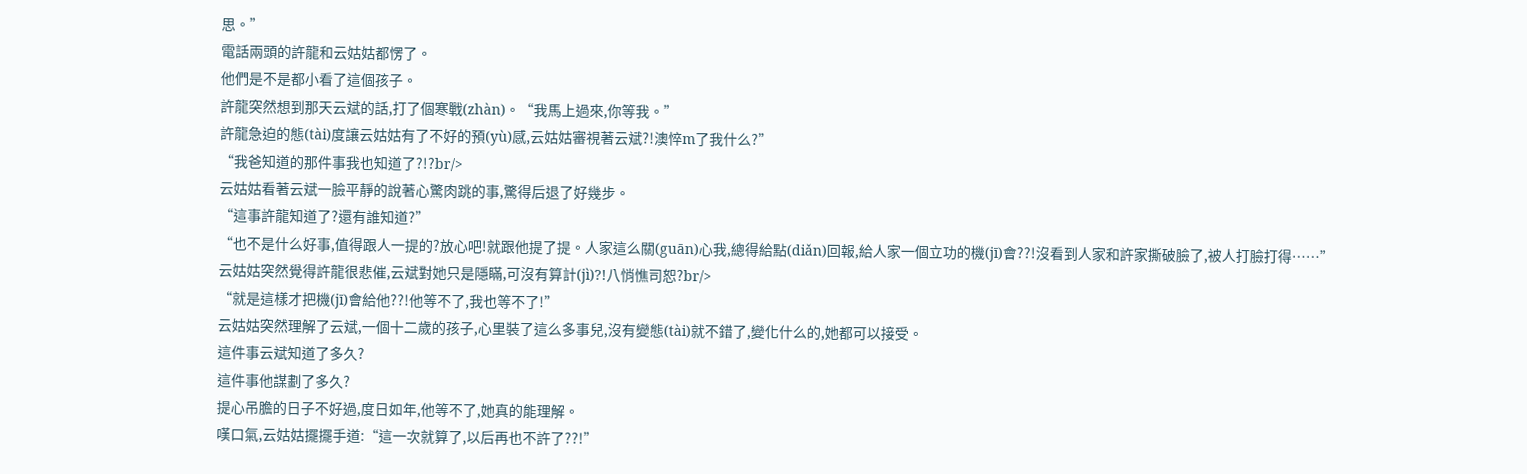思。”
電話兩頭的許龍和云姑姑都愣了。
他們是不是都小看了這個孩子。
許龍突然想到那天云斌的話,打了個寒戰(zhàn)。“我馬上過來,你等我。”
許龍急迫的態(tài)度讓云姑姑有了不好的預(yù)感,云姑姑審視著云斌?!澳悴m了我什么?”
“我爸知道的那件事我也知道了?!?br/>
云姑姑看著云斌一臉平靜的說著心驚肉跳的事,驚得后退了好幾步。
“這事許龍知道了?還有誰知道?”
“也不是什么好事,值得跟人一提的?放心吧!就跟他提了提。人家這么關(guān)心我,總得給點(diǎn)回報,給人家一個立功的機(jī)會??!沒看到人家和許家撕破臉了,被人打臉打得……”
云姑姑突然覺得許龍很悲催,云斌對她只是隱瞞,可沒有算計(jì)?!八悄憔司恕?br/>
“就是這樣才把機(jī)會給他??!他等不了,我也等不了!”
云姑姑突然理解了云斌,一個十二歲的孩子,心里裝了這么多事兒,沒有變態(tài)就不錯了,變化什么的,她都可以接受。
這件事云斌知道了多久?
這件事他謀劃了多久?
提心吊膽的日子不好過,度日如年,他等不了,她真的能理解。
嘆口氣,云姑姑擺擺手道:“這一次就算了,以后再也不許了??!”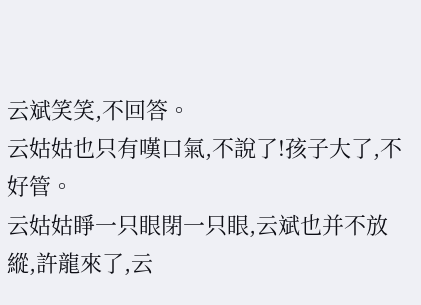云斌笑笑,不回答。
云姑姑也只有嘆口氣,不說了!孩子大了,不好管。
云姑姑睜一只眼閉一只眼,云斌也并不放縱,許龍來了,云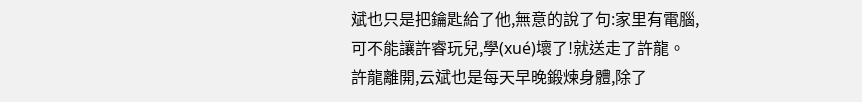斌也只是把鑰匙給了他,無意的說了句:家里有電腦,可不能讓許睿玩兒,學(xué)壞了!就送走了許龍。
許龍離開,云斌也是每天早晚鍛煉身體,除了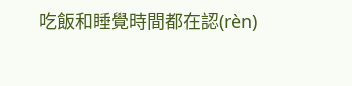吃飯和睡覺時間都在認(rèn)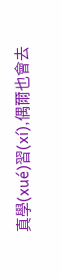真學(xué)習(xí),偶爾也會去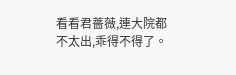看看君薔薇,連大院都不太出,乖得不得了。